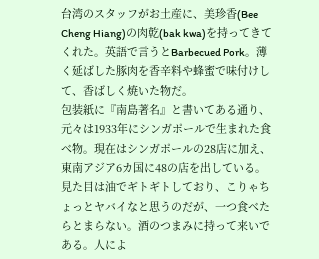台湾のスタッフがお土産に、美珍香(Bee Cheng Hiang)の肉乾(bak kwa)を持ってきてくれた。英語で言うとBarbecued Pork。薄く延ばした豚肉を香辛料や蜂蜜で味付けして、香ばしく焼いた物だ。
包装紙に『南島著名』と書いてある通り、元々は1933年にシンガポールで生まれた食べ物。現在はシンガポールの28店に加え、東南アジア6カ国に48の店を出している。
見た目は油でギトギトしており、こりゃちょっとヤバイなと思うのだが、一つ食べたらとまらない。酒のつまみに持って来いである。人によ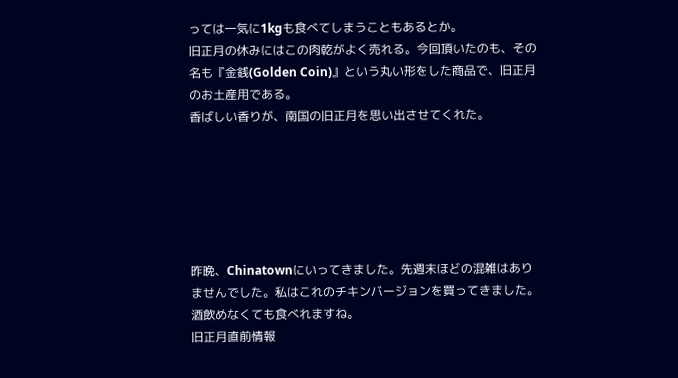っては一気に1kgも食べてしまうこともあるとか。
旧正月の休みにはこの肉乾がよく売れる。今回頂いたのも、その名も『金銭(Golden Coin)』という丸い形をした商品で、旧正月のお土産用である。
香ばしい香りが、南国の旧正月を思い出させてくれた。






昨晩、Chinatownにいってきました。先週末ほどの混雑はありませんでした。私はこれのチキンバージョンを買ってきました。酒飲めなくても食べれますね。
旧正月直前情報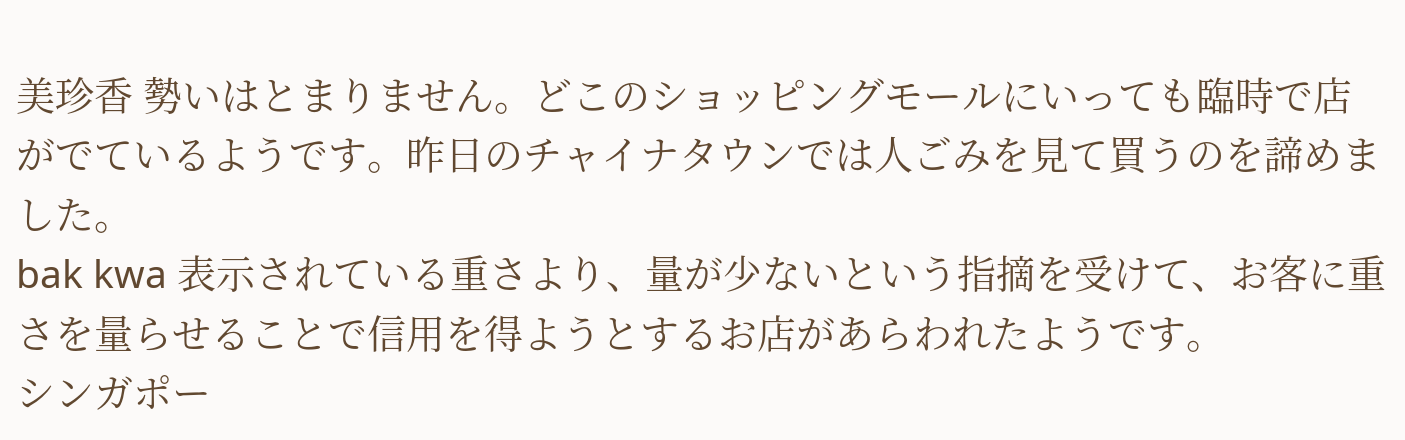美珍香 勢いはとまりません。どこのショッピングモールにいっても臨時で店がでているようです。昨日のチャイナタウンでは人ごみを見て買うのを諦めました。
bak kwa 表示されている重さより、量が少ないという指摘を受けて、お客に重さを量らせることで信用を得ようとするお店があらわれたようです。
シンガポー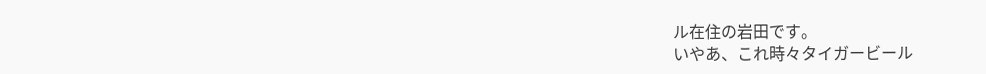ル在住の岩田です。
いやあ、これ時々タイガービール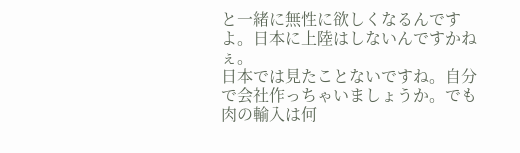と一緒に無性に欲しくなるんですよ。日本に上陸はしないんですかねぇ。
日本では見たことないですね。自分で会社作っちゃいましょうか。でも肉の輸入は何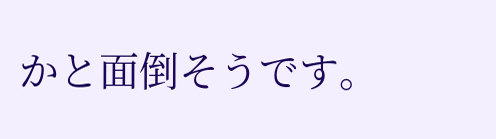かと面倒そうです。